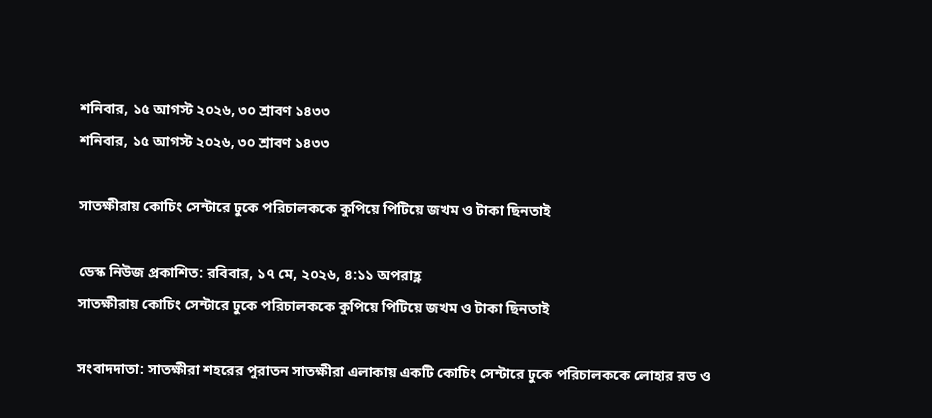শনিবার, ১৫ আগস্ট ২০২৬, ৩০ শ্রাবণ ১৪৩৩
শনিবার, ১৫ আগস্ট ২০২৬, ৩০ শ্রাবণ ১৪৩৩

সাতক্ষীরায় কোচিং সেন্টারে ঢুকে পরিচালককে কুপিয়ে পিটিয়ে জখম ও টাকা ছিনতাই

ডেস্ক নিউজ প্রকাশিত: রবিবার, ১৭ মে, ২০২৬, ৪:১১ অপরাহ্ণ
সাতক্ষীরায় কোচিং সেন্টারে ঢুকে পরিচালককে কুপিয়ে পিটিয়ে জখম ও টাকা ছিনতাই

সংবাদদাতা: সাতক্ষীরা শহরের পুরাতন সাতক্ষীরা এলাকায় একটি কোচিং সেন্টারে ঢুকে পরিচালককে লোহার রড ও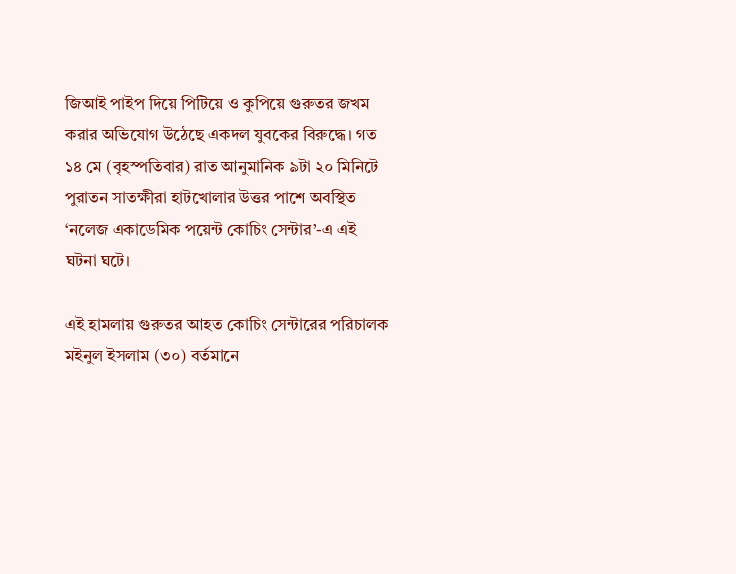জিআই পাইপ দিয়ে পিটিয়ে ও কুপিয়ে গুরুতর জখম করার অভিযোগ উঠেছে একদল যুবকের বিরুদ্ধে। গত ১৪ মে (বৃহস্পতিবার) রাত আনুমানিক ৯টা ২০ মিনিটে পুরাতন সাতক্ষীরা হাটখোলার উত্তর পাশে অবস্থিত ‘নলেজ একাডেমিক পয়েন্ট কোচিং সেন্টার’-এ এই ঘটনা ঘটে।

এই হামলায় গুরুতর আহত কোচিং সেন্টারের পরিচালক মইনুল ইসলাম (৩০) বর্তমানে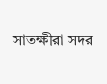সাতক্ষীরা সদর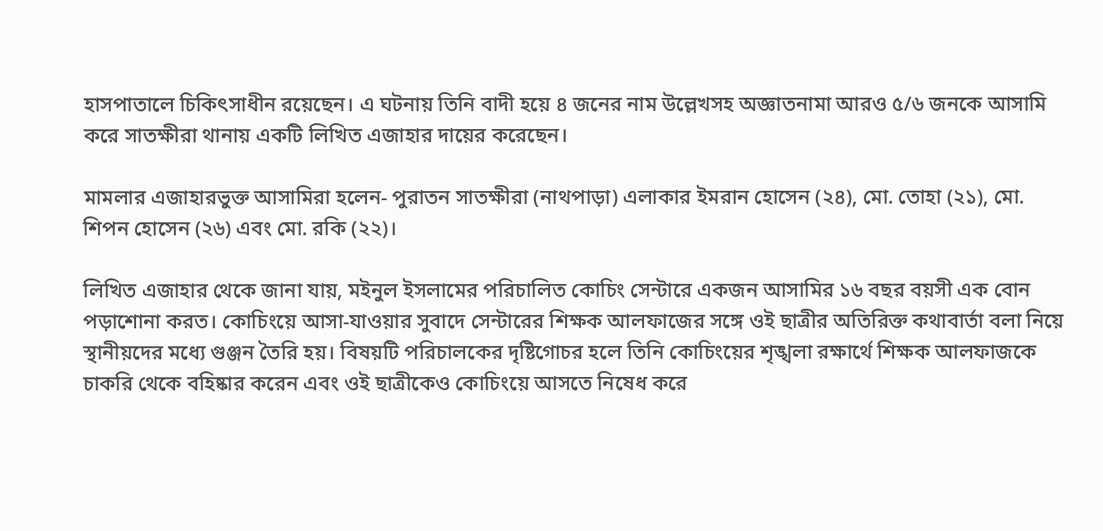হাসপাতালে চিকিৎসাধীন রয়েছেন। এ ঘটনায় তিনি বাদী হয়ে ৪ জনের নাম উল্লেখসহ অজ্ঞাতনামা আরও ৫/৬ জনকে আসামি করে সাতক্ষীরা থানায় একটি লিখিত এজাহার দায়ের করেছেন।

মামলার এজাহারভুক্ত আসামিরা হলেন- পুরাতন সাতক্ষীরা (নাথপাড়া) এলাকার ইমরান হোসেন (২৪), মো. তোহা (২১), মো. শিপন হোসেন (২৬) এবং মো. রকি (২২)।

লিখিত এজাহার থেকে জানা যায়, মইনুল ইসলামের পরিচালিত কোচিং সেন্টারে একজন আসামির ১৬ বছর বয়সী এক বোন পড়াশোনা করত। কোচিংয়ে আসা-যাওয়ার সুবাদে সেন্টারের শিক্ষক আলফাজের সঙ্গে ওই ছাত্রীর অতিরিক্ত কথাবার্তা বলা নিয়ে স্থানীয়দের মধ্যে গুঞ্জন তৈরি হয়। বিষয়টি পরিচালকের দৃষ্টিগোচর হলে তিনি কোচিংয়ের শৃঙ্খলা রক্ষার্থে শিক্ষক আলফাজকে চাকরি থেকে বহিষ্কার করেন এবং ওই ছাত্রীকেও কোচিংয়ে আসতে নিষেধ করে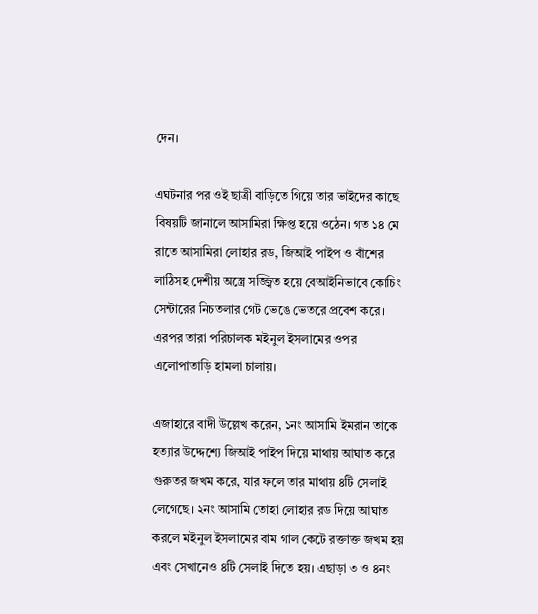দেন।

এঘটনার পর ওই ছাত্রী বাড়িতে গিয়ে তার ভাইদের কাছে বিষয়টি জানালে আসামিরা ক্ষিপ্ত হয়ে ওঠেন। গত ১৪ মে রাতে আসামিরা লোহার রড, জিআই পাইপ ও বাঁশের লাঠিসহ দেশীয় অস্ত্রে সজ্জ্বিত হয়ে বেআইনিভাবে কোচিং সেন্টারের নিচতলার গেট ভেঙে ভেতরে প্রবেশ করে। এরপর তারা পরিচালক মইনুল ইসলামের ওপর এলোপাতাড়ি হামলা চালায়।

এজাহারে বাদী উল্লেখ করেন, ১নং আসামি ইমরান তাকে হত্যার উদ্দেশ্যে জিআই পাইপ দিয়ে মাথায় আঘাত করে গুরুতর জখম করে, যার ফলে তার মাথায় ৪টি সেলাই লেগেছে। ২নং আসামি তোহা লোহার রড দিয়ে আঘাত করলে মইনুল ইসলামের বাম গাল কেটে রক্তাক্ত জখম হয় এবং সেখানেও ৪টি সেলাই দিতে হয়। এছাড়া ৩ ও ৪নং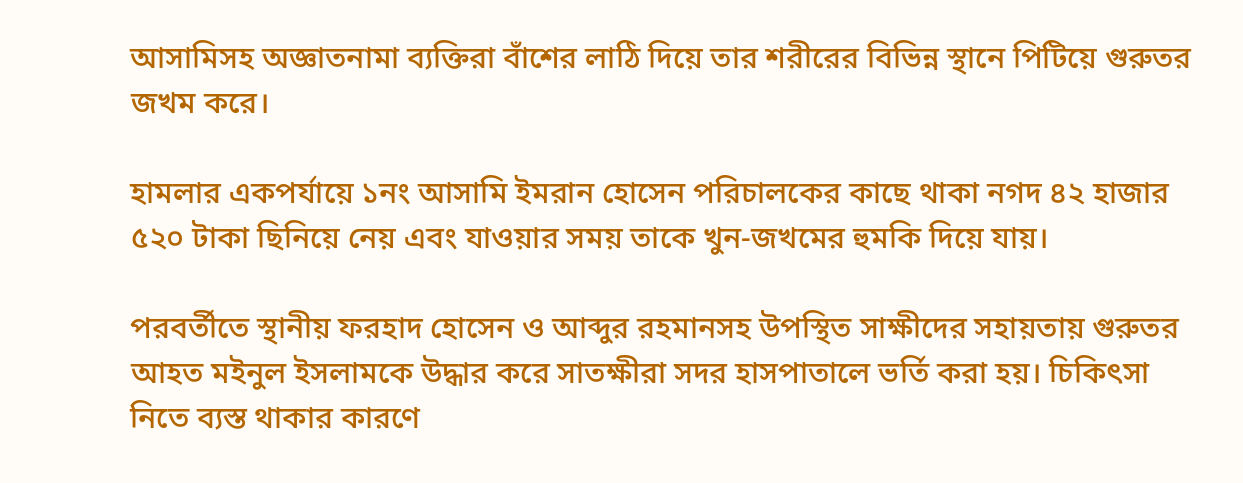আসামিসহ অজ্ঞাতনামা ব্যক্তিরা বাঁশের লাঠি দিয়ে তার শরীরের বিভিন্ন স্থানে পিটিয়ে গুরুতর জখম করে।

হামলার একপর্যায়ে ১নং আসামি ইমরান হোসেন পরিচালকের কাছে থাকা নগদ ৪২ হাজার ৫২০ টাকা ছিনিয়ে নেয় এবং যাওয়ার সময় তাকে খুন-জখমের হুমকি দিয়ে যায়।

পরবর্তীতে স্থানীয় ফরহাদ হোসেন ও আব্দুর রহমানসহ উপস্থিত সাক্ষীদের সহায়তায় গুরুতর আহত মইনুল ইসলামকে উদ্ধার করে সাতক্ষীরা সদর হাসপাতালে ভর্তি করা হয়। চিকিৎসা নিতে ব্যস্ত থাকার কারণে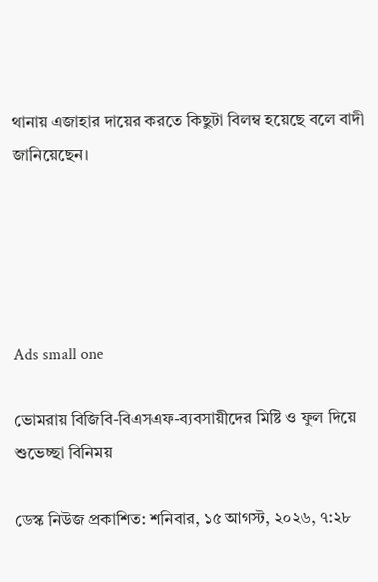থানায় এজাহার দায়ের করতে কিছুটা বিলম্ব হয়েছে বলে বাদী জানিয়েছেন।





Ads small one

ভোমরায় বিজিবি-বিএসএফ-ব্যবসায়ীদের মিষ্টি ও ফুল দিয়ে শুভেচ্ছা বিনিময়

ডেস্ক নিউজ প্রকাশিত: শনিবার, ১৫ আগস্ট, ২০২৬, ৭:২৮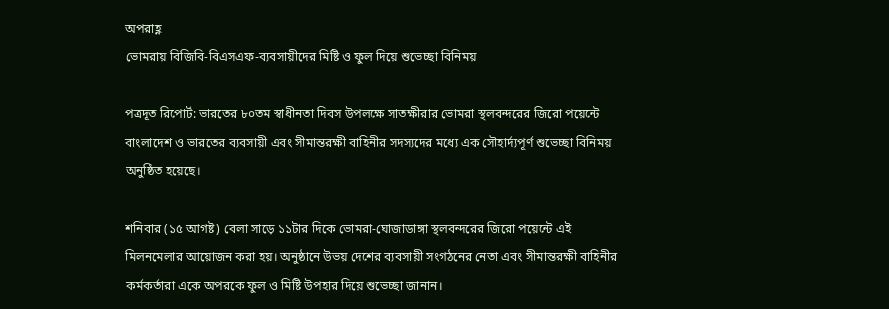অপরাহ্ণ
ভোমরায় বিজিবি-বিএসএফ-ব্যবসায়ীদের মিষ্টি ও ফুল দিয়ে শুভেচ্ছা বিনিময়

পত্রদূত রিপোর্ট: ভারতের ৮০তম স্বাধীনতা দিবস উপলক্ষে সাতক্ষীরার ভোমরা স্থলবন্দরের জিরো পয়েন্টে বাংলাদেশ ও ভারতের ব্যবসায়ী এবং সীমান্তরক্ষী বাহিনীর সদস্যদের মধ্যে এক সৌহার্দ্যপূর্ণ শুভেচ্ছা বিনিময় অনুষ্ঠিত হয়েছে।

শনিবার (১৫ আগষ্ট) বেলা সাড়ে ১১টার দিকে ভোমরা-ঘোজাডাঙ্গা স্থলবন্দরের জিরো পয়েন্টে এই মিলনমেলার আয়োজন করা হয়। অনুষ্ঠানে উভয় দেশের ব্যবসায়ী সংগঠনের নেতা এবং সীমান্তরক্ষী বাহিনীর কর্মকর্তারা একে অপরকে ফুল ও মিষ্টি উপহার দিয়ে শুভেচ্ছা জানান।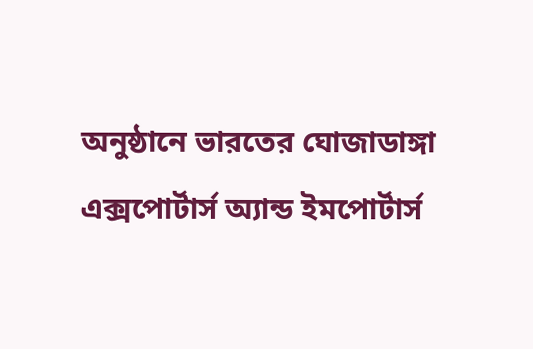অনুষ্ঠানে ভারতের ঘোজাডাঙ্গা এক্সপোর্টার্স অ্যান্ড ইমপোর্টার্স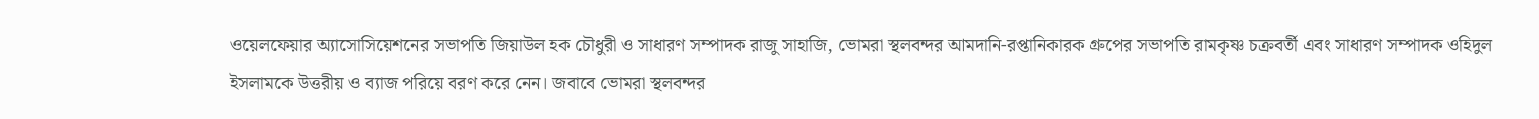ওয়েলফেয়ার অ্যাসোসিয়েশনের সভাপতি জিয়াউল হক চৌধুরী ও সাধারণ সম্পাদক রাজু সাহাজি, ভোমরা স্থলবন্দর আমদানি-রপ্তানিকারক গ্রুপের সভাপতি রামকৃষ্ণ চক্রবর্তী এবং সাধারণ সম্পাদক ওহিদুল ইসলামকে উত্তরীয় ও ব্যাজ পরিয়ে বরণ করে নেন। জবাবে ভোমরা স্থলবন্দর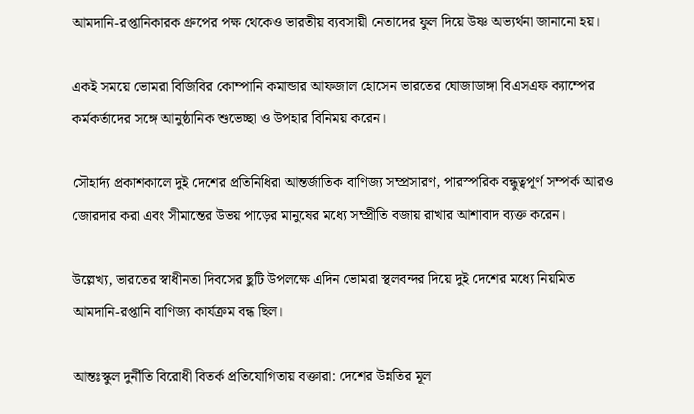আমদানি-রপ্তানিকারক গ্রুপের পক্ষ থেকেও ভারতীয় ব্যবসায়ী নেতাদের ফুল দিয়ে উষ্ণ অভ্যর্থনা জানানো হয়।

একই সময়ে ভোমরা বিজিবির কোম্পানি কমান্ডার আফজাল হোসেন ভারতের ঘোজাডাঙ্গা বিএসএফ ক্যাম্পের কর্মকর্তাদের সঙ্গে আনুষ্ঠানিক শুভেচ্ছা ও উপহার বিনিময় করেন।

সৌহার্দ্য প্রকাশকালে দুই দেশের প্রতিনিধিরা আন্তর্জাতিক বাণিজ্য সম্প্রসারণ, পারস্পরিক বন্ধুত্বপূর্ণ সম্পর্ক আরও জোরদার করা এবং সীমান্তের উভয় পাড়ের মানুষের মধ্যে সম্প্রীতি বজায় রাখার আশাবাদ ব্যক্ত করেন।

উল্লেখ্য, ভারতের স্বাধীনতা দিবসের ছুটি উপলক্ষে এদিন ভোমরা স্থলবন্দর দিয়ে দুই দেশের মধ্যে নিয়মিত আমদানি-রপ্তানি বাণিজ্য কার্যক্রম বন্ধ ছিল।

আন্তঃস্কুল দুর্নীতি বিরোধী বিতর্ক প্রতিযোগিতায় বক্তারা: দেশের উন্নতির মূল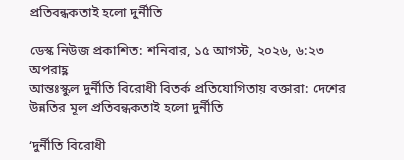প্রতিবন্ধকতাই হলো দুর্নীতি

ডেস্ক নিউজ প্রকাশিত: শনিবার, ১৫ আগস্ট, ২০২৬, ৬:২৩ অপরাহ্ণ
আন্তঃস্কুল দুর্নীতি বিরোধী বিতর্ক প্রতিযোগিতায় বক্তারা: দেশের উন্নতির মূল প্রতিবন্ধকতাই হলো দুর্নীতি

‘দুর্নীতি বিরোধী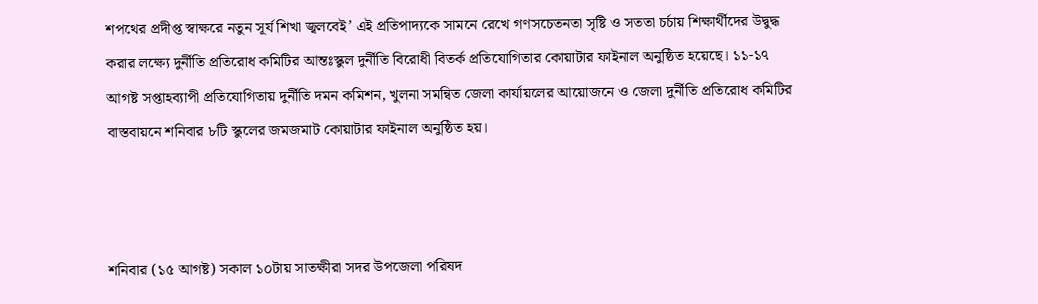শপথের প্রদীপ্ত স্বাক্ষরে নতুন সূর্য শিখা জ্বলবেই’ এই প্রতিপাদ্যকে সামনে রেখে গণসচেতনতা সৃষ্টি ও সততা চর্চায় শিক্ষার্থীদের উদ্বুদ্ধ করার লক্ষ্যে দুর্নীতি প্রতিরোধ কমিটির আন্তঃস্কুল দুর্নীতি বিরোধী বিতর্ক প্রতিযোগিতার কোয়াটার ফাইনাল অনুষ্ঠিত হয়েছে। ১১-১৭ আগষ্ট সপ্তাহব্যাপী প্রতিযোগিতায় দুর্নীতি দমন কমিশন, খুলনা সমন্বিত জেলা কার্যায়লের আয়োজনে ও জেলা দুর্নীতি প্রতিরোধ কমিটির বাস্তবায়নে শনিবার ৮টি স্কুলের জমজমাট কোয়াটার ফাইনাল অনুষ্ঠিত হয়।



শনিবার (১৫ আগষ্ট) সকাল ১০টায় সাতক্ষীরা সদর উপজেলা পরিষদ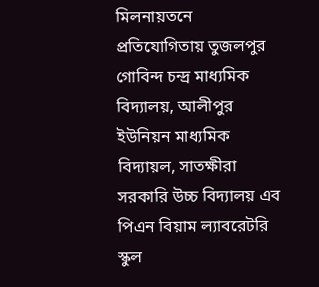মিলনায়তনে প্রতিযোগিতায় তুজলপুর গোবিন্দ চন্দ্র মাধ্যমিক বিদ্যালয়, আলীপুর ইউনিয়ন মাধ্যমিক বিদ্যায়ল, সাতক্ষীরা সরকারি উচ্চ বিদ্যালয় এব পিএন বিয়াম ল্যাবরেটরি স্কুল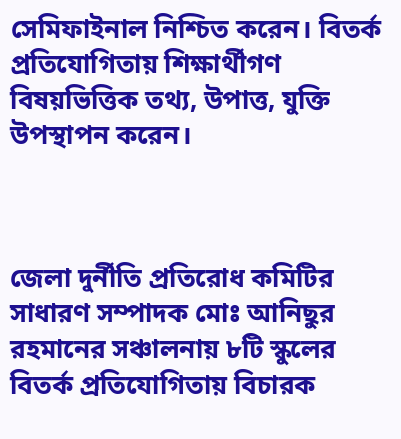সেমিফাইনাল নিশ্চিত করেন। বিতর্ক প্রতিযোগিতায় শিক্ষার্থীগণ বিষয়ভিত্তিক তথ্য, উপাত্ত, যুক্তি উপস্থাপন করেন।



জেলা দুর্নীতি প্রতিরোধ কমিটির সাধারণ সম্পাদক মোঃ আনিছুর রহমানের সঞ্চালনায় ৮টি স্কুলের বিতর্ক প্রতিযোগিতায় বিচারক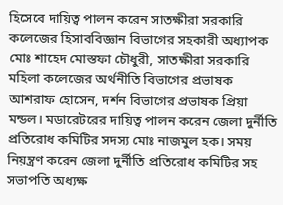হিসেবে দায়িত্ব পালন করেন সাতক্ষীরা সরকারি কলেজের হিসাববিজ্ঞান বিভাগের সহকারী অধ্যাপক মোঃ শাহেদ মোস্তফা চৌধুরী, সাতক্ষীরা সরকারি মহিলা কলেজের অর্থনীতি বিভাগের প্রভাষক আশরাফ হোসেন, দর্শন বিভাগের প্রভাষক প্রিয়া মন্ডল। মডারেটরের দায়িত্ব পালন করেন জেলা দুর্নীতি প্রতিরোধ কমিটির সদস্য মোঃ নাজমুল হক। সময় নিয়ন্ত্রণ করেন জেলা দুর্নীতি প্রতিরোধ কমিটির সহ সভাপতি অধ্যক্ষ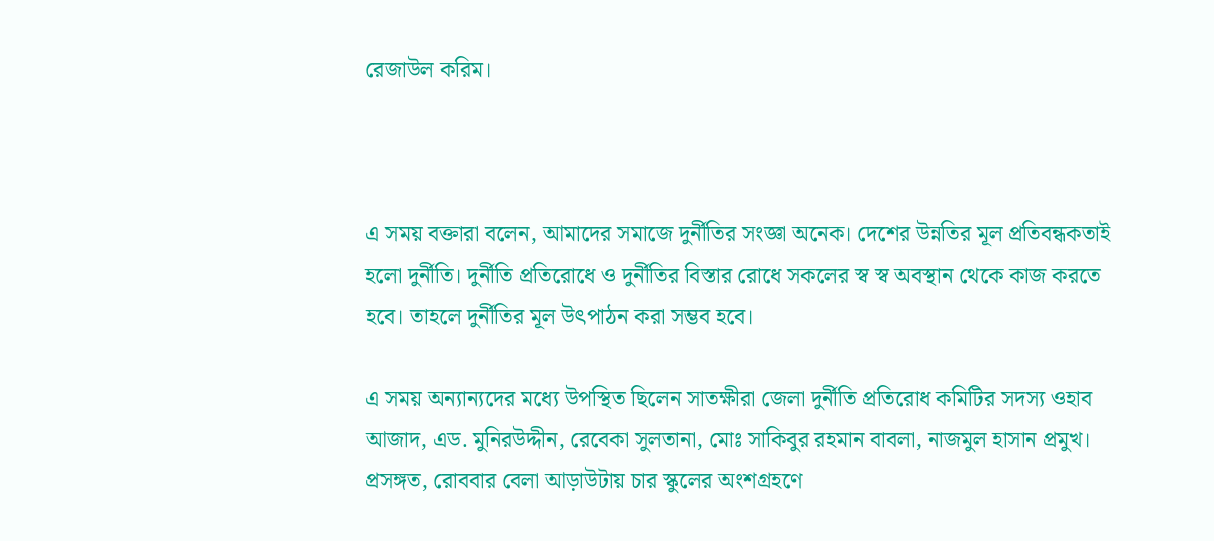রেজাউল করিম।



এ সময় বক্তারা বলেন, আমাদের সমাজে দুর্নীতির সংজ্ঞা অনেক। দেশের উন্নতির মূল প্রতিবন্ধকতাই হলো দুর্নীতি। দুর্নীতি প্রতিরোধে ও দুর্নীতির বিস্তার রোধে সকলের স্ব স্ব অবস্থান থেকে কাজ করতে হবে। তাহলে দুর্নীতির মূল উৎপাঠন করা সম্ভব হবে।

এ সময় অন্যান্যদের মধ্যে উপস্থিত ছিলেন সাতক্ষীরা জেলা দুর্নীতি প্রতিরোধ কমিটির সদস্য ওহাব আজাদ, এড. মুনিরউদ্দীন, রেবেকা সুলতানা, মোঃ সাকিবুর রহমান বাবলা, নাজমুল হাসান প্রমুখ। প্রসঙ্গত, রোববার বেলা আড়াউটায় চার স্কুলের অংশগ্রহণে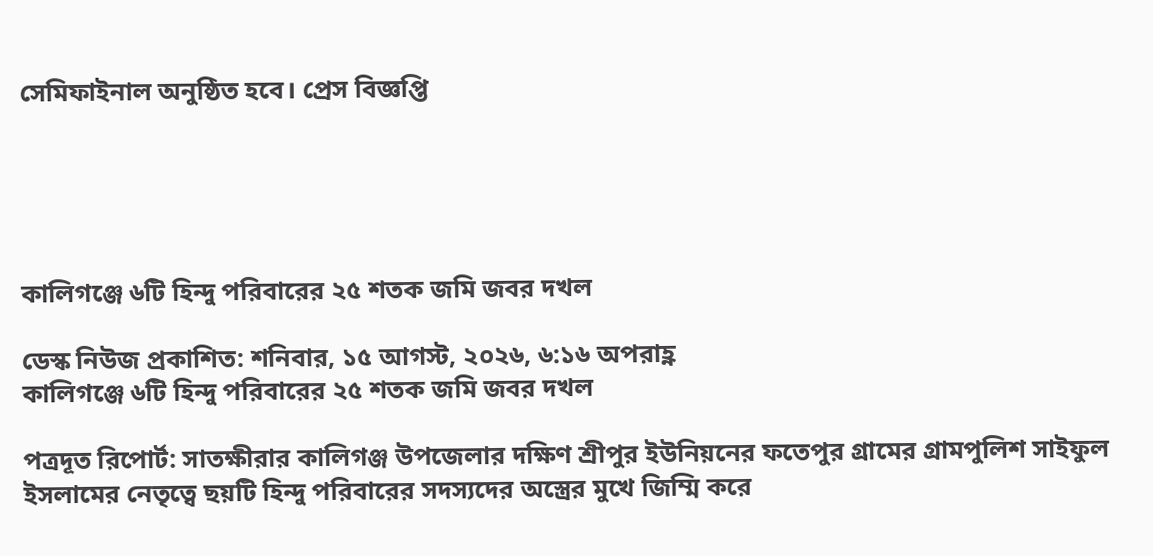সেমিফাইনাল অনুষ্ঠিত হবে। প্রেস বিজ্ঞপ্তি





কালিগঞ্জে ৬টি হিন্দু পরিবারের ২৫ শতক জমি জবর দখল

ডেস্ক নিউজ প্রকাশিত: শনিবার, ১৫ আগস্ট, ২০২৬, ৬:১৬ অপরাহ্ণ
কালিগঞ্জে ৬টি হিন্দু পরিবারের ২৫ শতক জমি জবর দখল

পত্রদূত রিপোর্ট: সাতক্ষীরার কালিগঞ্জ উপজেলার দক্ষিণ শ্রীপুর ইউনিয়নের ফতেপুর গ্রামের গ্রামপুলিশ সাইফুল ইসলামের নেতৃত্বে ছয়টি হিন্দু পরিবারের সদস্যদের অস্ত্রের মুখে জিম্মি করে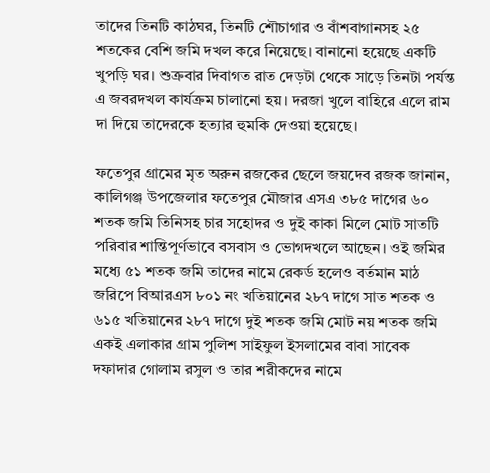তাদের তিনটি কাঠঘর, তিনটি শৌচাগার ও বাঁশবাগানসহ ২৫ শতকের বেশি জমি দখল করে নিয়েছে। বানানো হয়েছে একটি খুপড়ি ঘর। শুক্রবার দিবাগত রাত দেড়টা থেকে সাড়ে তিনটা পর্যন্ত এ জবরদখল কার্যক্রম চালানো হয়। দরজা খুলে বাহিরে এলে রাম দা দিয়ে তাদেরকে হত্যার হুমকি দেওয়া হয়েছে।

ফতেপুর গ্রামের মৃত অরুন রজকের ছেলে জয়দেব রজক জানান, কালিগঞ্জ উপজেলার ফতেপুর মৌজার এসএ ৩৮৫ দাগের ৬০ শতক জমি তিনিসহ চার সহোদর ও দুই কাকা মিলে মোট সাতটি পরিবার শান্তিপূর্ণভাবে বসবাস ও ভোগদখলে আছেন। ওই জমির মধ্যে ৫১ শতক জমি তাদের নামে রেকর্ড হলেও বর্তমান মাঠ জরিপে বিআরএস ৮০১ নং খতিয়ানের ২৮৭ দাগে সাত শতক ও ৬১৫ খতিয়ানের ২৮৭ দাগে দুই শতক জমি মোট নয় শতক জমি একই এলাকার গ্রাম পুলিশ সাইফুল ইসলামের বাবা সাবেক দফাদার গোলাম রসুল ও তার শরীকদের নামে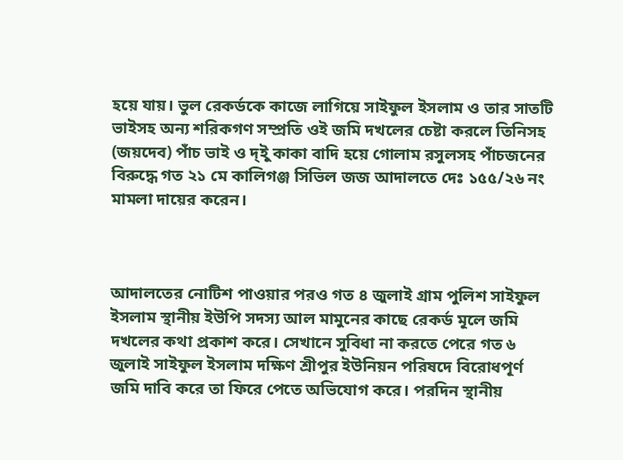হয়ে যায়। ভুল রেকর্ডকে কাজে লাগিয়ে সাইফুল ইসলাম ও তার সাতটি ভাইসহ অন্য শরিকগণ সম্প্রতি ওই জমি দখলের চেষ্টা করলে তিনিসহ (জয়দেব) পাঁচ ভাই ও দ্ইু কাকা বাদি হয়ে গোলাম রসুলসহ পাঁচজনের বিরুদ্ধে গত ২১ মে কালিগঞ্জ সিভিল জজ আদালতে দেঃ ১৫৫/২৬ নং মামলা দায়ের করেন।



আদালতের নোটিশ পাওয়ার পরও গত ৪ জুলাই গ্রাম পুলিশ সাইফুল ইসলাম স্থানীয় ইউপি সদস্য আল মামুনের কাছে রেকর্ড মূলে জমি দখলের কথা প্রকাশ করে। সেখানে সুবিধা না করতে পেরে গত ৬ জুলাই সাইফুল ইসলাম দক্ষিণ শ্রীপুর ইউনিয়ন পরিষদে বিরোধপূর্ণ জমি দাবি করে তা ফিরে পেতে অভিযোগ করে। পরদিন স্থানীয়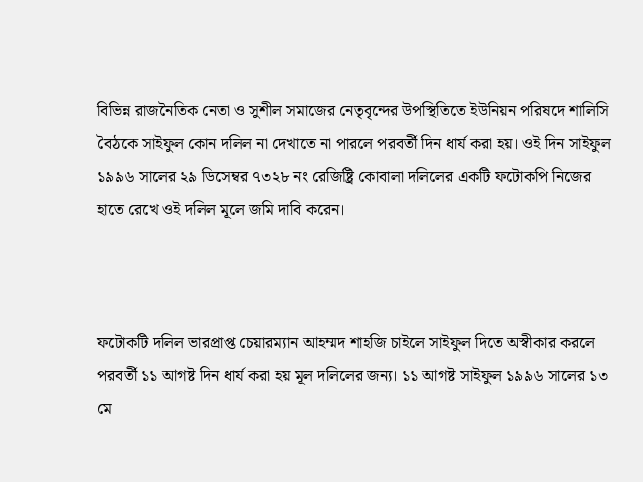বিভিন্ন রাজনৈতিক নেতা ও সুশীল সমাজের নেতৃবৃন্দের উপস্থিতিতে ইউনিয়ন পরিষদে শালিসি বৈঠকে সাইফুল কোন দলিল না দেখাতে না পারলে পরবর্তী দিন ধার্য করা হয়। ওই দিন সাইফুল ১৯৯৬ সালের ২৯ ডিসেম্বর ৭৩২৮ নং রেজিষ্ট্রি কোবালা দলিলের একটি ফটোকপি নিজের হাতে রেখে ওই দলিল মূলে জমি দাবি করেন।



ফটোকটি দলিল ভারপ্রাপ্ত চেয়ারম্যান আহম্মদ শাহজি চাইলে সাইফুল দিতে অস্বীকার করলে পরবর্তী ১১ আগষ্ট দিন ধার্য করা হয় মূল দলিলের জন্য। ১১ আগষ্ট সাইফুল ১৯৯৬ সালের ১৩ মে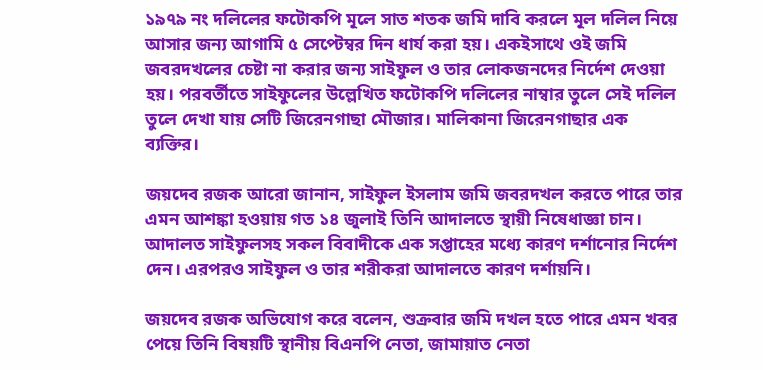১৯৭৯ নং দলিলের ফটোকপি মূলে সাত শতক জমি দাবি করলে মূল দলিল নিয়ে আসার জন্য আগামি ৫ সেপ্টেম্বর দিন ধার্য করা হয়। একইসাথে ওই জমি জবরদখলের চেষ্টা না করার জন্য সাইফুল ও তার লোকজনদের নির্দেশ দেওয়া হয়। পরবর্তীতে সাইফুলের উল্লেখিত ফটোকপি দলিলের নাম্বার তুলে সেই দলিল তুলে দেখা যায় সেটি জিরেনগাছা মৌজার। মালিকানা জিরেনগাছার এক ব্যক্তির।

জয়দেব রজক আরো জানান, সাইফুল ইসলাম জমি জবরদখল করতে পারে তার এমন আশঙ্কা হওয়ায় গত ১৪ জুলাই তিনি আদালতে স্থায়ী নিষেধাজ্ঞা চান। আদালত সাইফুলসহ সকল বিবাদীকে এক সপ্তাহের মধ্যে কারণ দর্শানোর নির্দেশ দেন। এরপরও সাইফুল ও তার শরীকরা আদালতে কারণ দর্শায়নি।

জয়দেব রজক অভিযোগ করে বলেন, শুক্রবার জমি দখল হতে পারে এমন খবর পেয়ে তিনি বিষয়টি স্থানীয় বিএনপি নেতা, জামায়াত নেতা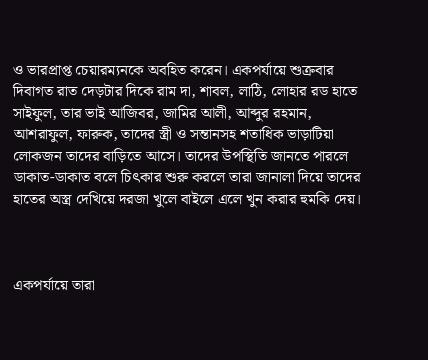ও ভারপ্রাপ্ত চেয়ারম্যনকে অবহিত করেন। একপর্যায়ে শুক্রবার দিবাগত রাত দেড়টার দিকে রাম দা, শাবল, লাঠি, লোহার রড হাতে সাইফুল, তার ভাই আজিবর, জামির আলী, আব্দুর রহমান, আশরাফুল, ফারুক, তাদের স্ত্রী ও সন্তানসহ শতাধিক ভাড়াটিয়া লোকজন তাদের বাড়িতে আসে। তাদের উপস্থিতি জানতে পারলে ডাকাত-ডাকাত বলে চিৎকার শুরু করলে তারা জানালা দিয়ে তাদের হাতের অস্ত্র দেখিয়ে দরজা খুলে বাইলে এলে খুন করার হুমকি দেয়।



একপর্যায়ে তারা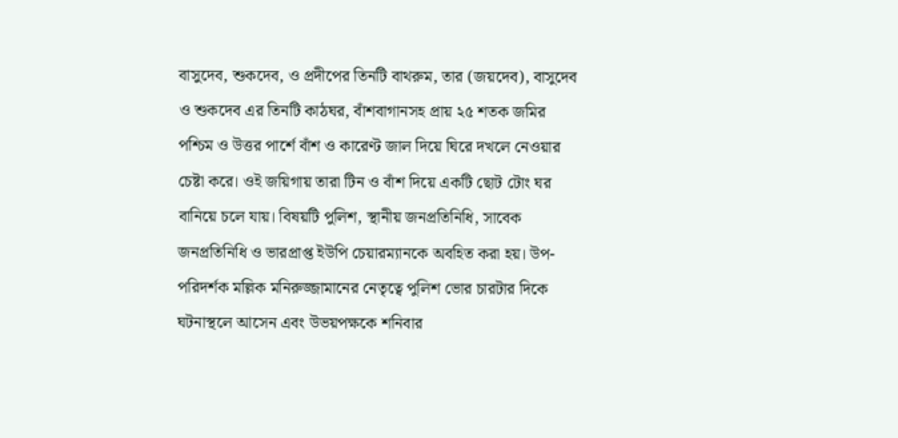বাসুদেব, শুকদেব, ও প্রদীপের তিনটি বাথরুম, তার (জয়দেব), বাসুদেব ও শুকদেব এর তিনটি কাঠঘর, বাঁশবাগানসহ প্রায় ২৫ শতক জমির পশ্চিম ও উত্তর পার্শে বাঁশ ও কারেণ্ট জাল দিয়ে ঘিরে দখলে নেওয়ার চেষ্টা করে। ওই জয়িগায় তারা টিন ও বাঁশ দিয়ে একটি ছোট টোং ঘর বানিয়ে চলে যায়। বিষয়টি পুলিশ, স্থানীয় জনপ্রতিনিধি, সাবেক জনপ্রতিনিধি ও ভারপ্রাপ্ত ইউপি চেয়ারম্যানকে অবহিত করা হয়। উপ-পরিদর্শক মল্লিক মনিরুজ্জামানের নেতৃত্বে পুলিশ ভোর চারটার দিকে ঘটনাস্থলে আসেন এবং উভয়পক্ষকে শনিবার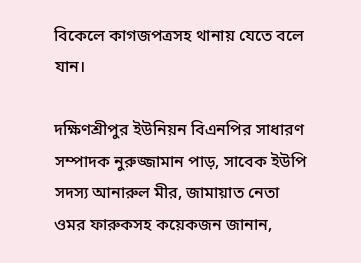বিকেলে কাগজপত্রসহ থানায় যেতে বলে যান।

দক্ষিণশ্রীপুর ইউনিয়ন বিএনপির সাধারণ সম্পাদক নুরুজ্জামান পাড়, সাবেক ইউপি সদস্য আনারুল মীর, জামায়াত নেতা ওমর ফারুকসহ কয়েকজন জানান,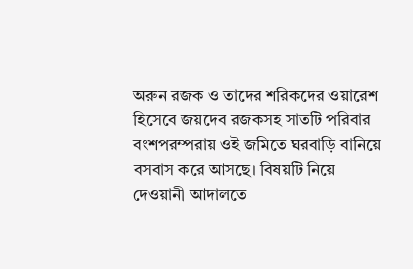অরুন রজক ও তাদের শরিকদের ওয়ারেশ হিসেবে জয়দেব রজকসহ সাতটি পরিবার বংশপরম্পরায় ওই জমিতে ঘরবাড়ি বানিয়ে বসবাস করে আসছে। বিষয়টি নিয়ে দেওয়ানী আদালতে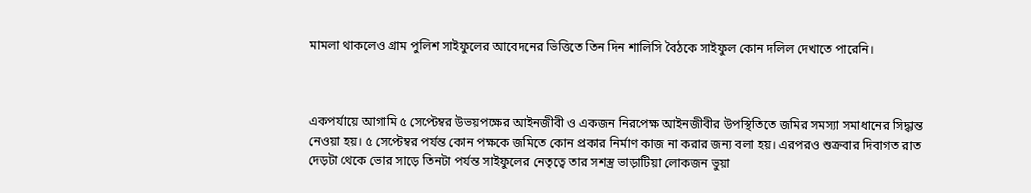মামলা থাকলেও গ্রাম পুলিশ সাইফুলের আবেদনের ভিত্তিতে তিন দিন শালিসি বৈঠকে সাইফুল কোন দলিল দেখাতে পারেনি।



একপর্যায়ে আগামি ৫ সেপ্টেম্বর উভয়পক্ষের আইনজীবী ও একজন নিরপেক্ষ আইনজীবীর উপস্থিতিতে জমির সমস্যা সমাধানের সিদ্ধান্ত নেওয়া হয়। ৫ সেপ্টেম্বর পর্যন্ত কোন পক্ষকে জমিতে কোন প্রকার নির্মাণ কাজ না করার জন্য বলা হয়। এরপরও শুক্রবার দিবাগত রাত দেড়টা থেকে ভোর সাড়ে তিনটা পর্যন্ত সাইফুলের নেতৃত্বে তার সশস্ত্র ভাড়াটিয়া লোকজন ভুয়া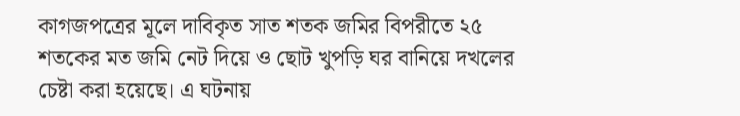কাগজপত্রের মূলে দাবিকৃত সাত শতক জমির বিপরীতে ২৫ শতকের মত জমি নেট দিয়ে ও ছোট খুপড়ি ঘর বানিয়ে দখলের চেষ্টা করা হয়েছে। এ ঘটনায়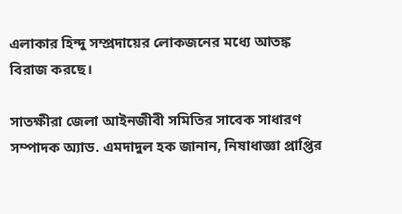এলাকার হিন্দু সম্প্রদায়ের লোকজনের মধ্যে আতঙ্ক বিরাজ করছে।

সাতক্ষীরা জেলা আইনজীবী সমিতির সাবেক সাধারণ সম্পাদক অ্যাড. এমদাদুল হক জানান, নিষাধাজ্ঞা প্রাপ্তির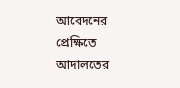আবেদনের প্রেক্ষিতে আদালতের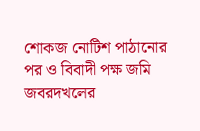শোকজ নোটিশ পাঠানোর পর ও বিবাদী পক্ষ জমি জবরদখলের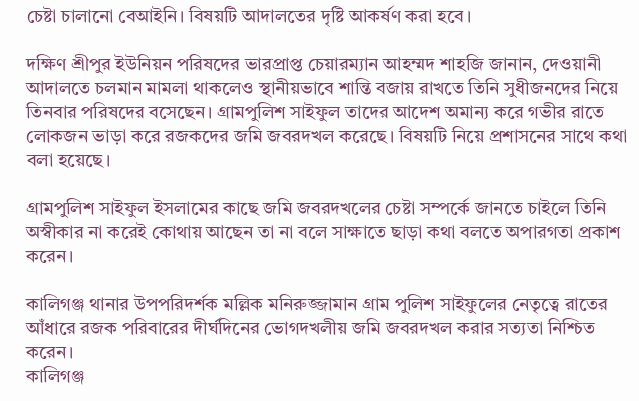চেষ্টা চালানো বেআইনি। বিষয়টি আদালতের দৃষ্টি আকর্ষণ করা হবে।

দক্ষিণ শ্রীপুর ইউনিয়ন পরিষদের ভারপ্রাপ্ত চেয়ারম্যান আহম্মদ শাহজি জানান, দেওয়ানী আদালতে চলমান মামলা থাকলেও স্থানীয়ভাবে শান্তি বজায় রাখতে তিনি সুধীজনদের নিয়ে তিনবার পরিষদের বসেছেন। গ্রামপুলিশ সাইফুল তাদের আদেশ অমান্য করে গভীর রাতে লোকজন ভাড়া করে রজকদের জমি জবরদখল করেছে। বিষয়টি নিয়ে প্রশাসনের সাথে কথা বলা হয়েছে।

গ্রামপুলিশ সাইফুল ইসলামের কাছে জমি জবরদখলের চেষ্টা সম্পর্কে জানতে চাইলে তিনি অস্বীকার না করেই কোথায় আছেন তা না বলে সাক্ষাতে ছাড়া কথা বলতে অপারগতা প্রকাশ করেন।

কালিগঞ্জ থানার উপপরিদর্শক মল্লিক মনিরুজ্জামান গ্রাম পুলিশ সাইফুলের নেতৃত্বে রাতের আঁধারে রজক পরিবারের দীর্ঘদিনের ভোগদখলীয় জমি জবরদখল করার সত্যতা নিশ্চিত করেন।
কালিগঞ্জ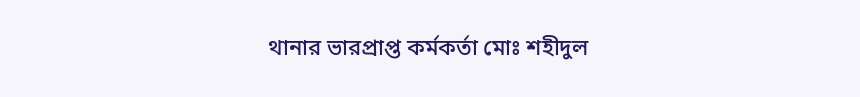থানার ভারপ্রাপ্ত কর্মকর্তা মোঃ শহীদুল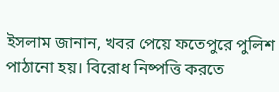ইসলাম জানান, খবর পেয়ে ফতেপুরে পুলিশ পাঠানো হয়। বিরোধ নিষ্পত্তি করতে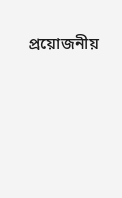প্রয়োজনীয়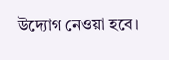উদ্যোগ নেওয়া হবে।